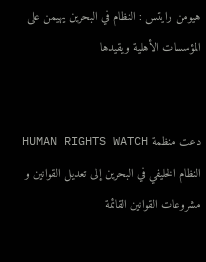هيومن رايتس : النظام في البحرين يهيمن على المؤسسات الأهلية ويقيدها


دعت منظمة HUMAN RIGHTS WATCH النظام الخليفي في البحرين إلى تعديل القوانين و مشروعات القوانين القائمة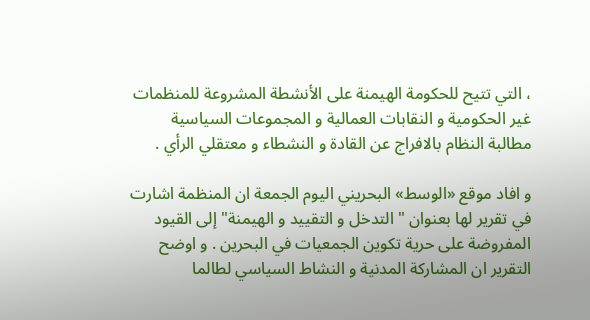، التي تتيح للحكومة الهيمنة على الأنشطة المشروعة للمنظمات غير الحكومية و النقابات العمالية و المجموعات السياسية مطالبة النظام بالافراج عن القادة و النشطاء و معتقلي الرأي .

و افاد موقع «الوسط» البحريني اليوم الجمعة ان المنظمة اشارت في تقرير لها بعنوان " التدخل و التقييد و الهيمنة" إلى القيود المفروضة على حرية تكوين الجمعيات في البحرين . و اوضح التقرير ان المشاركة المدنية و النشاط السياسي لطالما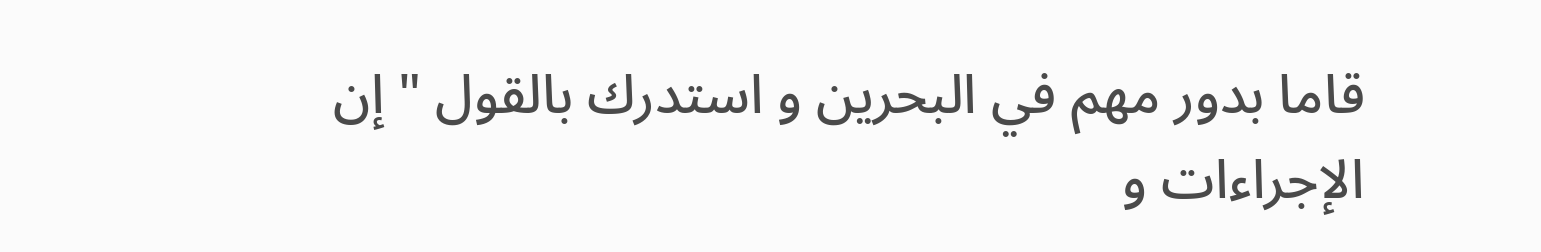قاما بدور مهم في البحرين و استدرك بالقول " إن الإجراءات و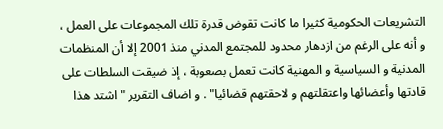التشريعات الحكومية كثيرا ما كانت تقوض قدرة تلك المجموعات على العمل ، و أنه على الرغم من ازدهار محدود للمجتمع المدني منذ 2001 إلا أن المنظمات المدنية و السياسية و المهنية كانت تعمل بصعوبة ، إذ ضيقت السلطات على قادتها وأعضائها واعتقلتهم و لاحقتهم قضائيا" . و اضاف التقرير " اشتد هذا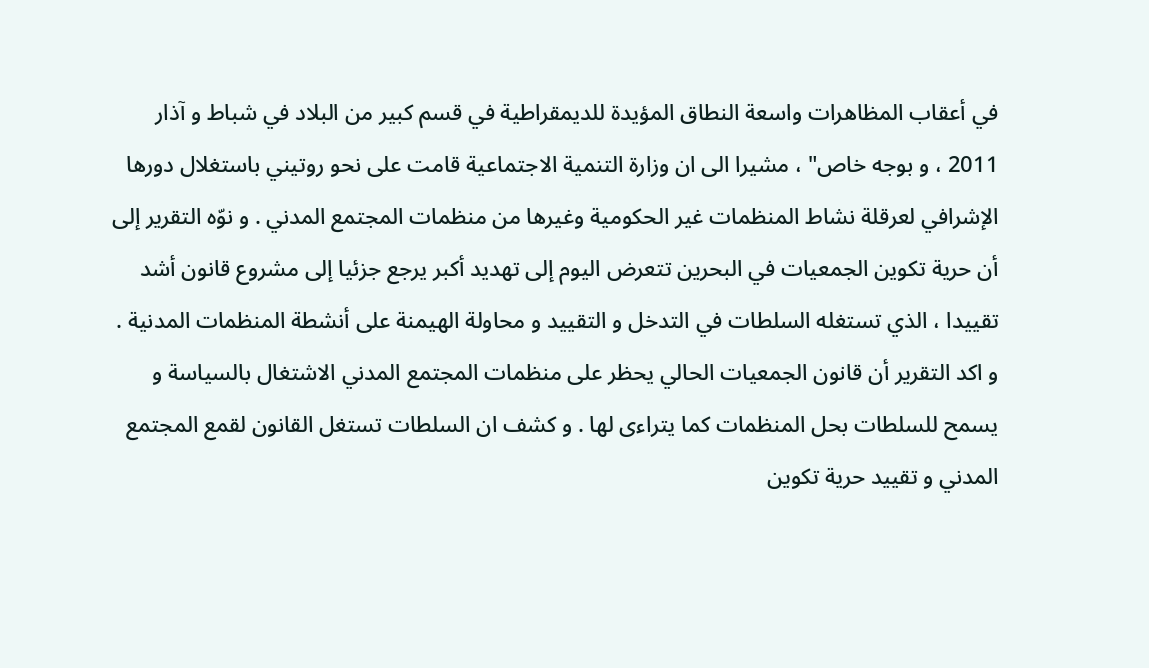في أعقاب المظاهرات واسعة النطاق المؤيدة للديمقراطية في قسم كبير من البلاد في شباط و آذار 2011 ، و بوجه خاص" ، مشيرا الى ان وزارة التنمية الاجتماعية قامت على نحو روتيني باستغلال دورها الإشرافي لعرقلة نشاط المنظمات غير الحكومية وغيرها من منظمات المجتمع المدني . و نوّه التقرير إلى أن حرية تكوين الجمعيات في البحرين تتعرض اليوم إلى تهديد أكبر يرجع جزئيا إلى مشروع قانون أشد تقييدا ، الذي تستغله السلطات في التدخل و التقييد و محاولة الهيمنة على أنشطة المنظمات المدنية . و اكد التقرير أن قانون الجمعيات الحالي يحظر على منظمات المجتمع المدني الاشتغال بالسياسة و يسمح للسلطات بحل المنظمات كما يتراءى لها . و كشف ان السلطات تستغل القانون لقمع المجتمع المدني و تقييد حرية تكوين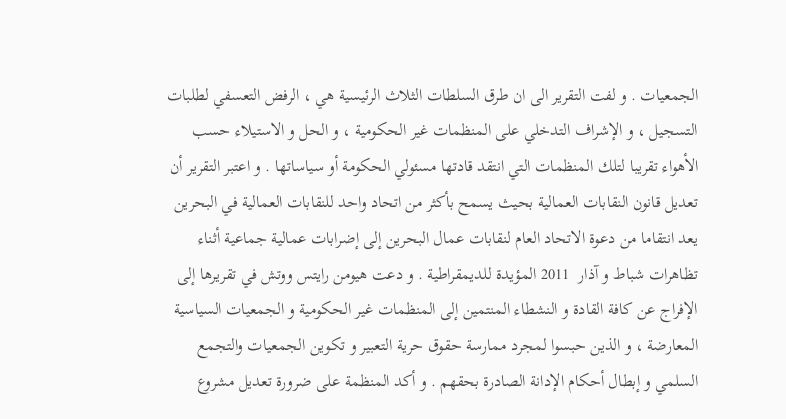الجمعيات . و لفت التقرير الى ان طرق السلطات الثلاث الرئيسية هي ، الرفض التعسفي لطلبات التسجيل ، و الإشراف التدخلي على المنظمات غير الحكومية ، و الحل و الاستيلاء حسب الأهواء تقريبا لتلك المنظمات التي انتقد قادتها مسئولي الحكومة أو سياساتها . و اعتبر التقرير أن تعديل قانون النقابات العمالية بحيث يسمح بأكثر من اتحاد واحد للنقابات العمالية في البحرين يعد انتقاما من دعوة الاتحاد العام لنقابات عمال البحرين إلى إضرابات عمالية جماعية أثناء تظاهرات شباط و آذار  2011 المؤيدة للديمقراطية . و دعت هيومن رايتس ووتش في تقريرها إلى الإفراج عن كافة القادة و النشطاء المنتمين إلى المنظمات غير الحكومية و الجمعيات السياسية المعارضة ، و الذين حبسوا لمجرد ممارسة حقوق حرية التعبير و تكوين الجمعيات والتجمع السلمي و إبطال أحكام الإدانة الصادرة بحقهم . و أكد المنظمة على ضرورة تعديل مشروع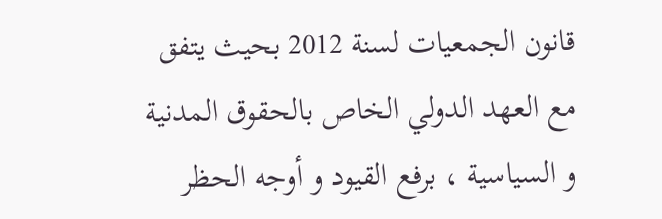قانون الجمعيات لسنة 2012 بحيث يتفق مع العهد الدولي الخاص بالحقوق المدنية و السياسية ، برفع القيود و أوجه الحظر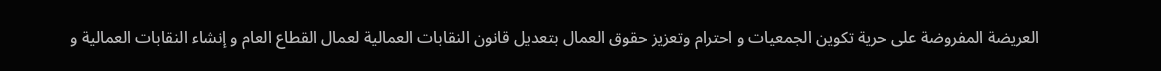العريضة المفروضة على حرية تكوين الجمعيات و احترام وتعزيز حقوق العمال بتعديل قانون النقابات العمالية لعمال القطاع العام و إنشاء النقابات العمالية و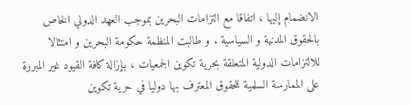الانضمام إليها ، اتفاقا مع التزامات البحرين بموجب العهد الدولي الخاص بالحقوق المدنية و السياسية . و طالبت المنظمة حكومة البحرين و امتثالا للالتزامات الدولية المتعلقة بحرية تكوين الجمعيات ، بإزالة كافة القيود غير المبررة على الممارسة السلمية للحقوق المعترف بها دوليا في حرية تكوين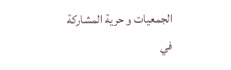الجمعيات و حرية المشاركة في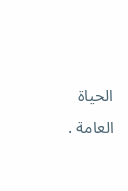الحياة العامة .